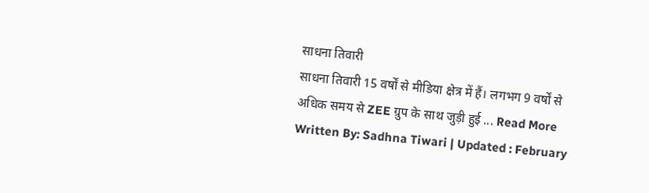साधना तिवारी
साधना तिवारी 15 वर्षों से मीडिया क्षेत्र में हैं। लगभग 9 वर्षों से अधिक समय से ZEE ग्रुप के साथ जुड़ी हुई ... Read More
Written By: Sadhna Tiwari | Updated : February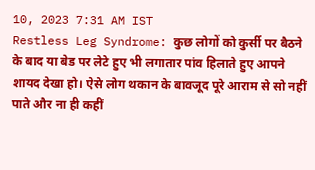10, 2023 7:31 AM IST
Restless Leg Syndrome: कुछ लोगों को कुर्सी पर बैठने के बाद या बेड पर लेटे हुए भी लगातार पांव हिलाते हुए आपने शायद देखा हो। ऐसे लोग थकान के बावजूद पूरे आराम से सो नहीं पाते और ना ही कहीं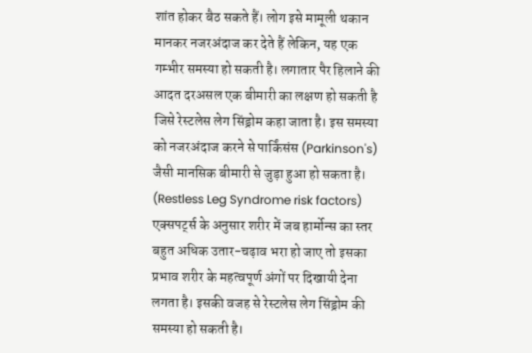शांत होकर बैठ सकते हैं। लोग इसे मामूली थकान मानकर नजरअंदाज कर देते हैं लेकिन, यह एक गम्भीर समस्या हो सकती है। लगातार पैर हिलाने की आदत दरअसल एक बीमारी का लक्षण हो सकती है जिसे रेस्टलेस लेग सिंड्रोम कहा जाता है। इस समस्या को नजरअंदाज करने से पार्किंसंस (Parkinson's) जैसी मानसिक बीमारी से जुड़ा हुआ हो सकता है। (Restless Leg Syndrome risk factors)
एक्सपर्ट्स के अनुसार शरीर में जब हार्मोन्स का स्तर बहुत अधिक उतार-चढ़ाव भरा हो जाए तो इसका प्रभाव शरीर के महत्वपूर्ण अंगों पर दिखायी देना लगता है। इसकी वजह से रेस्टलेस लेग सिंड्रोम की समस्या हो सकती है।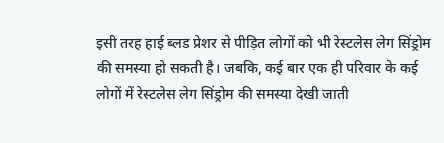इसी तरह हाई ब्लड प्रेशर से पीड़ित लोगों को भी रेस्टलेस लेग सिंड्रोम की समस्या हो सकती है। जबकि, कई बार एक ही परिवार के कई लोगों में रेस्टलेस लेग सिंड्रोम की समस्या देखी जाती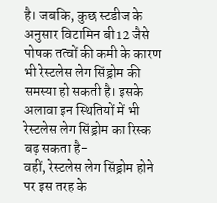है। जबकि, कुछ स्टडीज के अनुसार विटामिन बी12 जैसे पोषक तत्वों की कमी के कारण भी रेस्टलेस लेग सिंड्रोम की समस्या हो सकती है। इसके अलावा इन स्थितियों में भी रेस्टलेस लेग सिंड्रोम का रिस्क बढ़ सकता है-
वहीं, रेस्टलेस लेग सिंड्रोम होने पर इस तरह के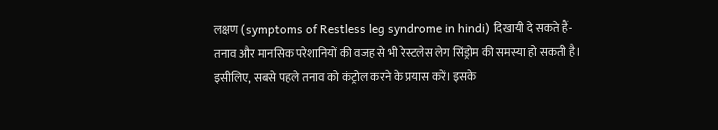लक्षण (symptoms of Restless leg syndrome in hindi) दिखायी दे सकते हैं-
तनाव और मानसिक परेशानियों की वजह से भी रेस्टलेस लेग सिंड्रोम की समस्या हो सकती है। इसीलिए, सबसे पहले तनाव को कंट्रोल करने के प्रयास करें। इसके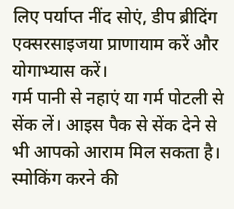लिए पर्याप्त नींद सोएं, डीप ब्रीदिंग एक्सरसाइजया प्राणायाम करें और योगाभ्यास करें।
गर्म पानी से नहाएं या गर्म पोटली से सेंक लें। आइस पैक से सेंक देने से भी आपको आराम मिल सकता है।
स्मोकिंग करने की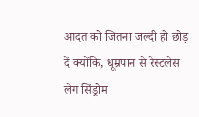आदत को जितना जल्दी हो छोड़ दें क्योंकि, धूम्रपान से रेस्टलेस लेग सिंड्रोम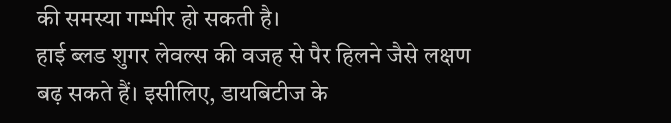की समस्या गम्भीर हो सकती है।
हाई ब्लड शुगर लेवल्स की वजह से पैर हिलने जैसे लक्षण बढ़ सकते हैं। इसीलिए, डायबिटीज के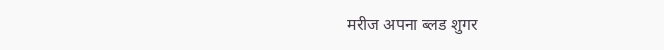मरीज अपना ब्लड शुगर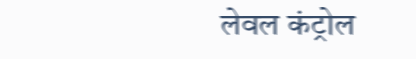लेवल कंट्रोल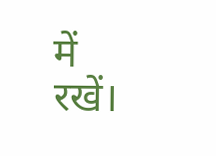में रखें।